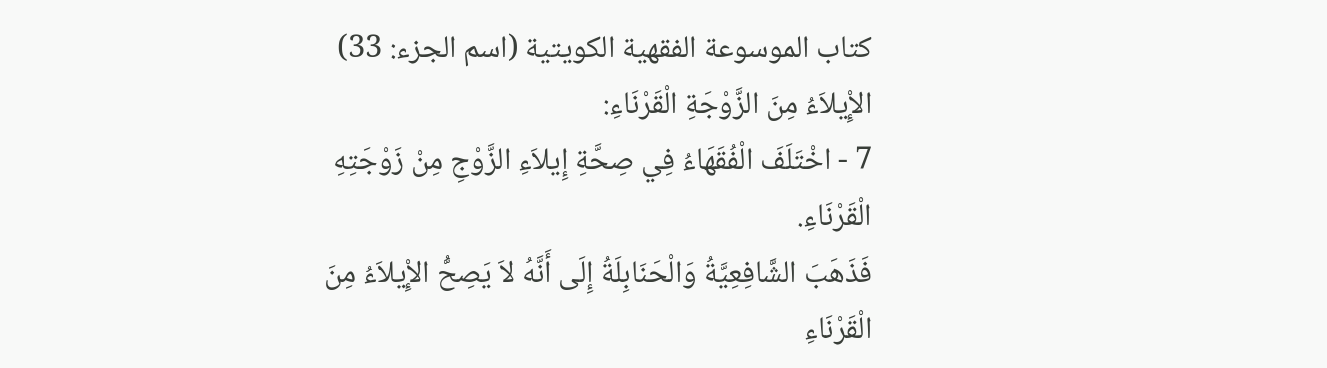كتاب الموسوعة الفقهية الكويتية (اسم الجزء: 33)
الإِْيلاَءُ مِنَ الزَّوْجَةِ الْقَرْنَاءِ:
7 - اخْتَلَفَ الْفُقَهَاءُ فِي صِحَّةِ إِيلاَءِ الزَّوْجِ مِنْ زَوْجَتِهِ الْقَرْنَاءِ.
فَذَهَبَ الشَّافِعِيَّةُ وَالْحَنَابِلَةُ إِلَى أَنَّهُ لاَ يَصِحُّ الإِْيلاَءُ مِنَ الْقَرْنَاءِ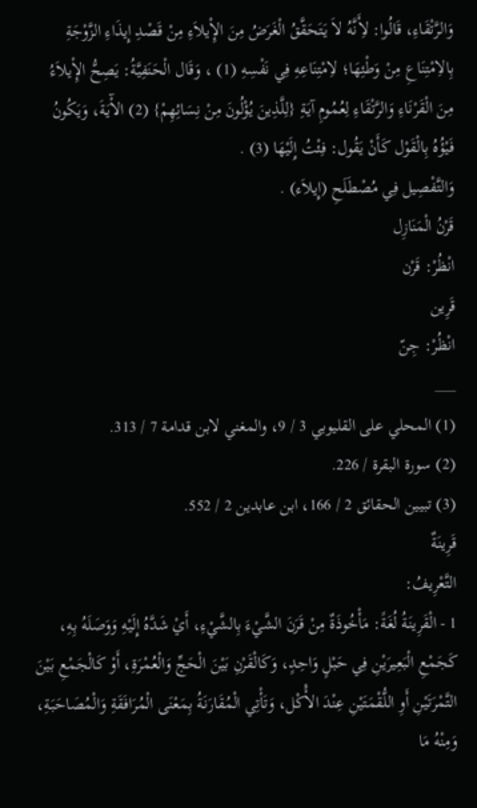وَالرَّتْقَاءِ، قَالُوا: لأَِنَّهُ لاَ يَتَحَقَّقُ الْغَرَضُ مِنَ الإِْيلاَءِ مِنْ قَصْدِ إِيذَاءِ الزَّوْجَةِ بِالاِمْتِنَاعِ مِنْ وَطْئِهَا؛ لاِمْتِنَاعِهِ فِي نَفْسِهِ (1) ، وَقَال الْحَنَفِيَّةُ: يَصِحُّ الإِْيلاَءُ مِنَ الْقَرْنَاءِ وَالرَّتْقَاءِ لِعُمُومِ آيَةِ {لِلَّذِينَ يُؤْلُونَ مِنْ نِسَائِهِمْ} (2) الآْيَةَ، وَيَكُونُ فَيْؤُهُ بِالْقَوْل كَأَنْ يَقُول: فِئْتُ إِلَيْهَا (3) .
وَالتَّفْصِيل فِي مُصْطَلَحِ (إِيلاَء) .
قَرْنُ الْمَنَازِل
انْظُرْ: قَرْن
قَرِين
انْظُرْ: جِنّ
___
(1) المحلي على القليوبي 3 / 9، والمغني لابن قدامة 7 / 313.
(2) سورة البقرة / 226.
(3) تبيين الحقائق 2 / 166، ابن عابدين 2 / 552.
قَرِينَةٌ
التَّعْرِيفُ:
1 - الْقَرِينَةُ لُغَةً: مَأْخُوذَةٌ مِنْ قَرَنَ الشَّيْءَ بِالشَّيْءِ، أَيْ شَدَّهُ إِلَيْهِ وَوَصَلَهُ بِهِ، كَجَمْعِ الْبَعِيرَيْنِ فِي حَبْلٍ وَاحِدٍ، وَكَالْقَرْنِ بَيْنَ الْحَجِّ وَالْعُمْرَةِ، أَوْ كَالْجَمْعِ بَيْنَ التَّمْرَتَيْنِ أَوِ اللُّقْمَتَيْنِ عِنْدَ الأَْكْل، وَتَأْتِي الْمُقَارَنَةُ بِمَعْنَى الْمُرَافَقَةِ وَالْمُصَاحَبَةِ، وَمِنْهُ مَا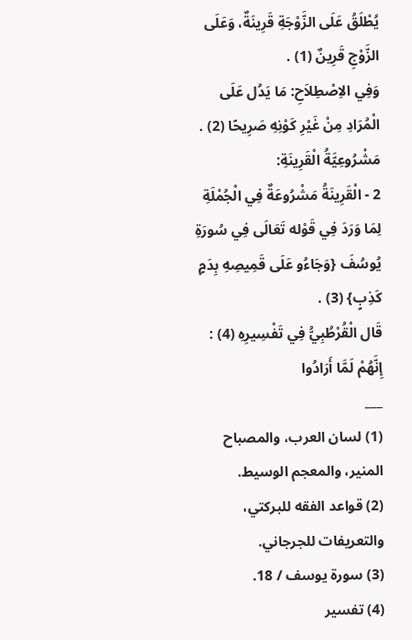يُطْلَقُ عَلَى الزَّوْجَةِ قَرِينَةٌ، وَعَلَى الزَّوْجِ قَرِينٌ (1) .
وَفِي الاِصْطِلاَحِ: مَا يَدُل عَلَى الْمُرَادِ مِنْ غَيْرِ كَوْنِهِ صَرِيحًا (2) .
مَشْرُوعِيَّةُ الْقَرِينَةِ:
2 - الْقَرِينَةُ مَشْرُوعَةٌ فِي الْجُمْلَةِ لِمَا وَرَدَ فِي قَوْله تَعَالَى فِي سُورَةِ يُوسُفَ {وَجَاءُو عَلَى قَمِيصِهِ بِدَمٍ كَذِبٍ} (3) .
قَال الْقُرْطُبِيُّ فِي تَفْسِيرِهِ (4) : إِنَّهُمْ لَمَّا أَرَادُوا
___
(1) لسان العرب، والمصباح المنير، والمعجم الوسيط.
(2) قواعد الفقه للبركتي، والتعريفات للجرجاني.
(3) سورة يوسف / 18.
(4) تفسير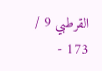القرطبي 9 / 173 -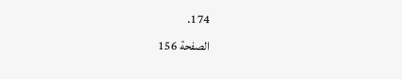174.
الصفحة 156